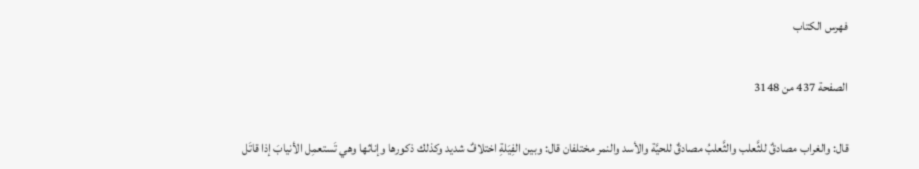فهرس الكتاب

الصفحة 437 من 3148

قال: والغراب مصادقٌ للثَّعلب والثَّعلبُ مصادقٌ للحيَّة والأسد والنمر مختلفان قال: وبين الفِيَلةِ اختلافٌ شديد وكذلك ذكورها وإناثها وهي تَستعمِل الأنيابَ إذا قاتَل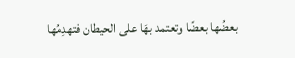بعضُها بعضًا وتعتمد بهَا على الحيطان فتهدِمُها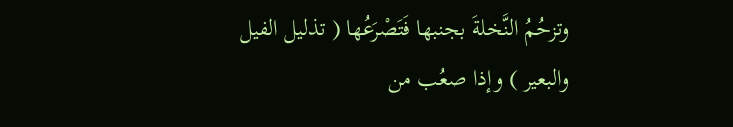وتزحُمُ النَّخلةَ بجنبها فَتَصْرَعُها ( تذليل الفيل والبعير ) وإذا صعُب من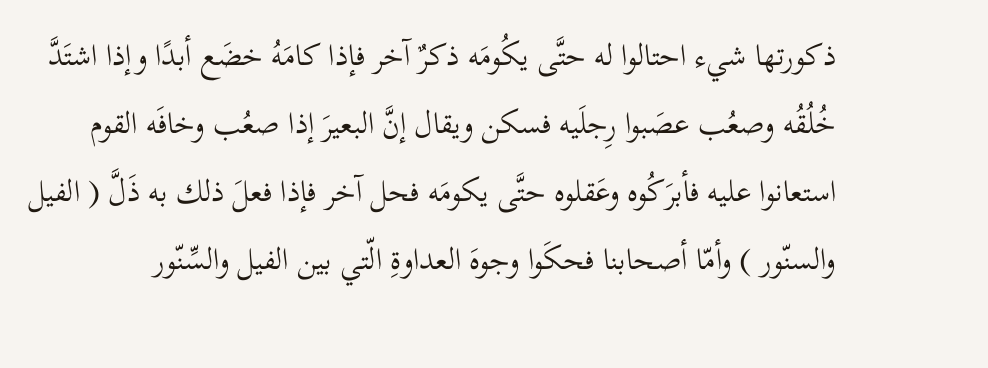ذكورتها شيء احتالوا له حتَّى يكُومَه ذكرٌ آخر فإذا كامَهُ خضَع أبدًا وإذا اشتَدَّ خُلُقُه وصعُب عصَبوا رِجلَيه فسكن ويقال إنَّ البعيرَ إذا صعُب وخافَه القوم استعانوا عليه فأبرَكُوه وعَقلوه حتَّى يكومَه فحل آخر فإذا فعلَ ذلك به ذَلَّ ( الفيل والسنّور ) وأمّا أصحابنا فحكَوا وجوهَ العداوةِ الّتي بين الفيل والسِّنّور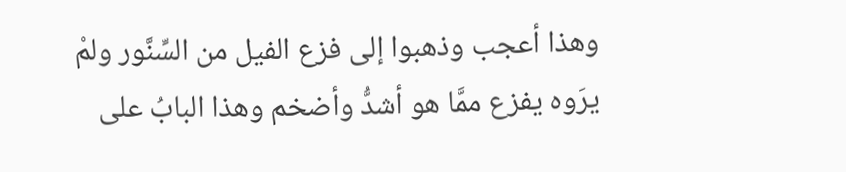وهذا أعجب وذهبوا إلى فزع الفيل من السِّنَّور ولمْ يرَوه يفزع ممَّا هو أشدُّ وأضخم وهذا البابُ على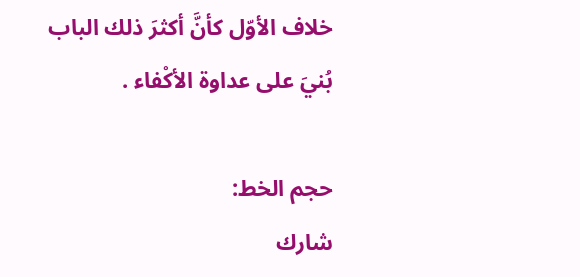خلاف الأوّل كأنَّ أكثرَ ذلك الباب بُنيَ على عداوة الأكْفاء .

حجم الخط:
شارك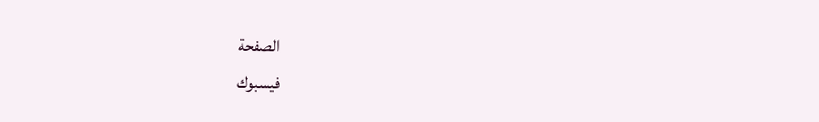الصفحة
فيسبوك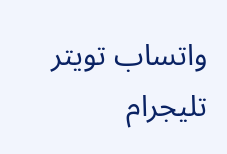واتساب تويتر تليجرام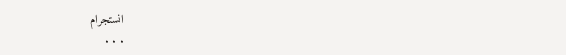انستجرام
. . .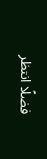فضلًا انتظر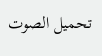تحميل الصوت